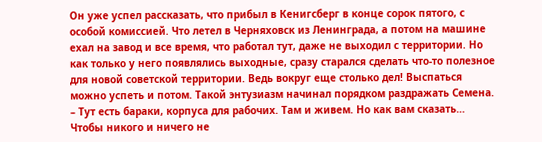Он уже успел рассказать, что прибыл в Кенигсберг в конце сорок пятого, с особой комиссией. Что летел в Черняховск из Ленинграда, а потом на машине ехал на завод и все время, что работал тут, даже не выходил с территории. Но как только у него появлялись выходные, сразу старался сделать что-то полезное для новой советской территории. Ведь вокруг еще столько дел! Выспаться можно успеть и потом. Такой энтузиазм начинал порядком раздражать Семена.
– Тут есть бараки, корпуса для рабочих. Там и живем. Но как вам сказать… Чтобы никого и ничего не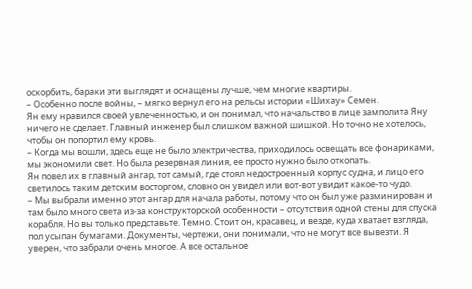оскорбить, бараки эти выглядят и оснащены лучше, чем многие квартиры.
– Особенно после войны, – мягко вернул его на рельсы истории «Шихау» Семен.
Ян ему нравился своей увлеченностью, и он понимал, что начальство в лице замполита Яну ничего не сделает. Главный инженер был слишком важной шишкой. Но точно не хотелось, чтобы он попортил ему кровь.
– Когда мы вошли, здесь еще не было электричества, приходилось освещать все фонариками, мы экономили свет. Но была резервная линия, ее просто нужно было откопать.
Ян повел их в главный ангар, тот самый, где стоял недостроенный корпус судна, и лицо его светилось таким детским восторгом, словно он увидел или вот-вот увидит какое-то чудо.
– Мы выбрали именно этот ангар для начала работы, потому что он был уже разминирован и там было много света из-за конструкторской особенности – отсутствия одной стены для спуска корабля. Но вы только представьте. Темно. Стоит он, красавец, и везде, куда хватает взгляда, пол усыпан бумагами. Документы, чертежи, они понимали, что не могут все вывезти. Я уверен, что забрали очень многое. А все остальное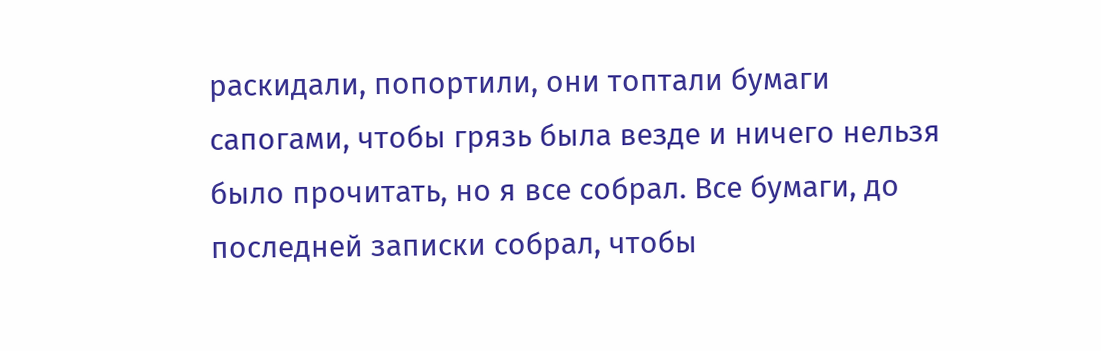раскидали, попортили, они топтали бумаги сапогами, чтобы грязь была везде и ничего нельзя было прочитать, но я все собрал. Все бумаги, до последней записки собрал, чтобы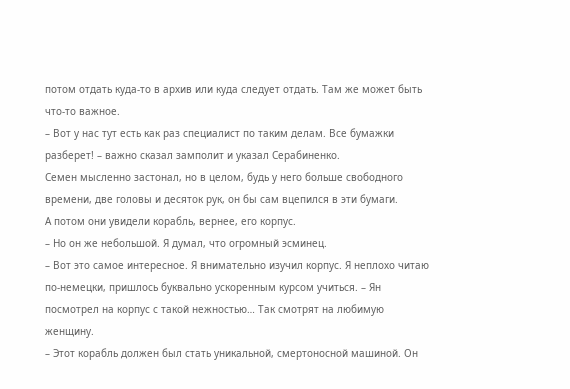потом отдать куда-то в архив или куда следует отдать. Там же может быть что-то важное.
– Вот у нас тут есть как раз специалист по таким делам. Все бумажки разберет! – важно сказал замполит и указал Серабиненко.
Семен мысленно застонал, но в целом, будь у него больше свободного времени, две головы и десяток рук, он бы сам вцепился в эти бумаги.
А потом они увидели корабль, вернее, его корпус.
– Но он же небольшой. Я думал, что огромный эсминец.
– Вот это самое интересное. Я внимательно изучил корпус. Я неплохо читаю по-немецки, пришлось буквально ускоренным курсом учиться. – Ян посмотрел на корпус с такой нежностью… Так смотрят на любимую женщину.
– Этот корабль должен был стать уникальной, смертоносной машиной. Он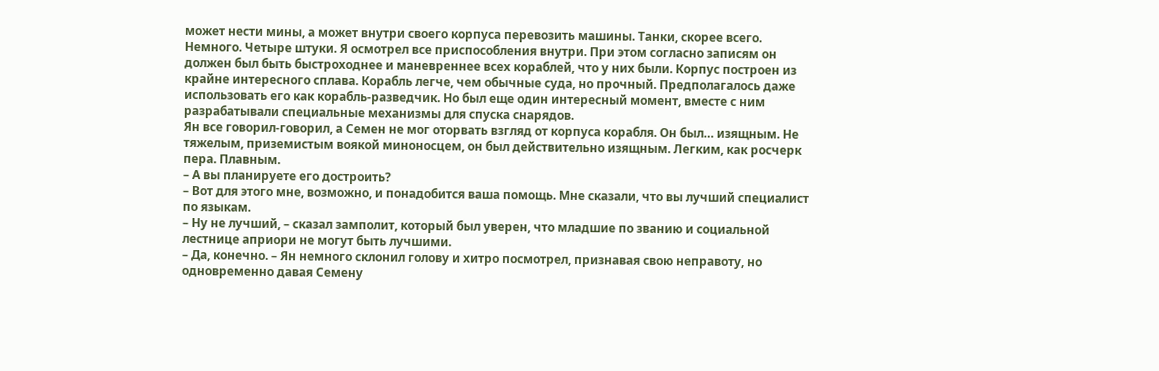может нести мины, а может внутри своего корпуса перевозить машины. Танки, скорее всего. Немного. Четыре штуки. Я осмотрел все приспособления внутри. При этом согласно записям он должен был быть быстроходнее и маневреннее всех кораблей, что у них были. Корпус построен из крайне интересного сплава. Корабль легче, чем обычные суда, но прочный. Предполагалось даже использовать его как корабль-разведчик. Но был еще один интересный момент, вместе с ним разрабатывали специальные механизмы для спуска снарядов.
Ян все говорил-говорил, а Семен не мог оторвать взгляд от корпуса корабля. Он был… изящным. Не тяжелым, приземистым воякой миноносцем, он был действительно изящным. Легким, как росчерк пера. Плавным.
– А вы планируете его достроить?
– Вот для этого мне, возможно, и понадобится ваша помощь. Мне сказали, что вы лучший специалист по языкам.
– Ну не лучший, – сказал замполит, который был уверен, что младшие по званию и социальной лестнице априори не могут быть лучшими.
– Да, конечно. – Ян немного склонил голову и хитро посмотрел, признавая свою неправоту, но одновременно давая Семену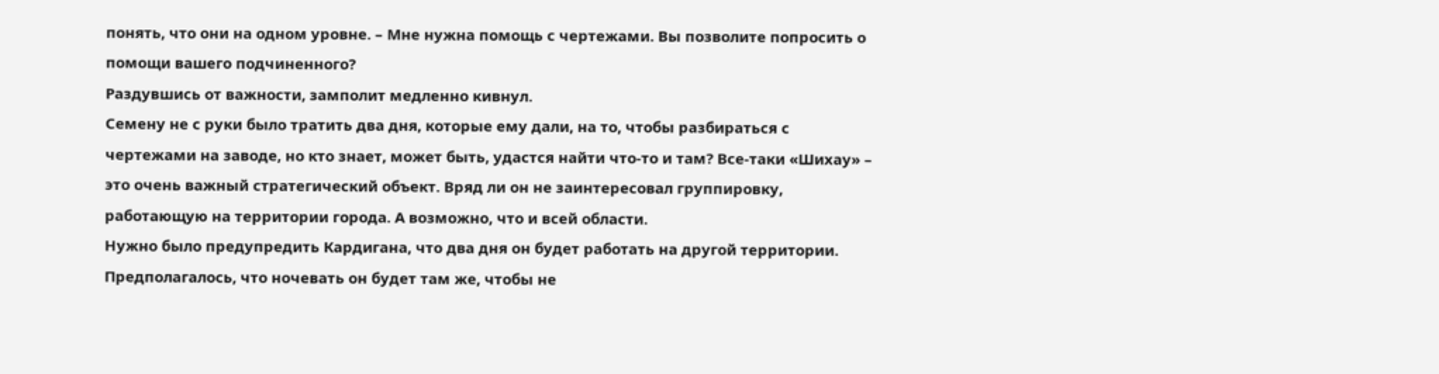понять, что они на одном уровне. – Мне нужна помощь с чертежами. Вы позволите попросить о помощи вашего подчиненного?
Раздувшись от важности, замполит медленно кивнул.
Семену не с руки было тратить два дня, которые ему дали, на то, чтобы разбираться с чертежами на заводе, но кто знает, может быть, удастся найти что-то и там? Все-таки «Шихау» – это очень важный стратегический объект. Вряд ли он не заинтересовал группировку, работающую на территории города. А возможно, что и всей области.
Нужно было предупредить Кардигана, что два дня он будет работать на другой территории.
Предполагалось, что ночевать он будет там же, чтобы не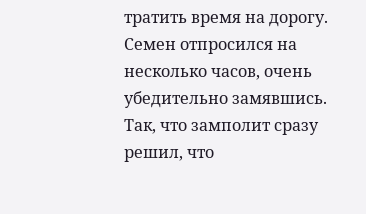тратить время на дорогу.
Семен отпросился на несколько часов, очень убедительно замявшись. Так, что замполит сразу решил, что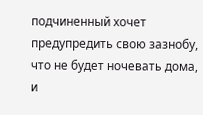подчиненный хочет предупредить свою зазнобу, что не будет ночевать дома, и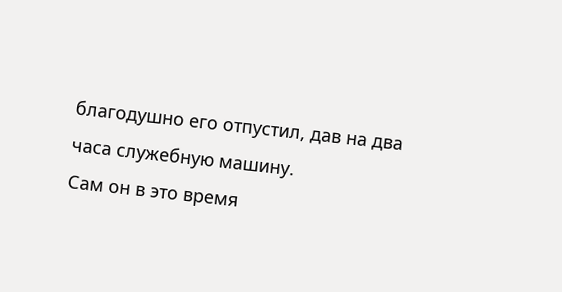благодушно его отпустил, дав на два часа служебную машину.
Сам он в это время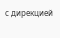с дирекцией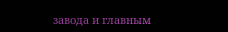завода и главным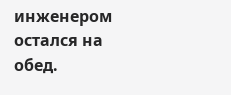инженером остался на обед.